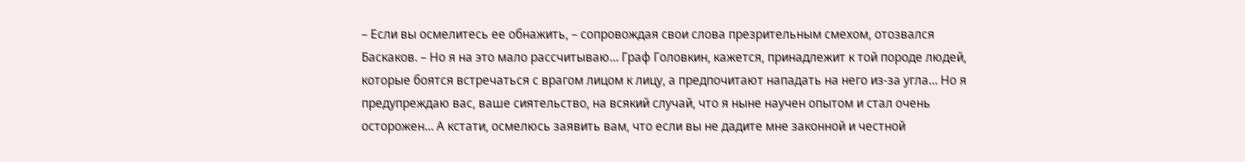– Если вы осмелитесь ее обнажить, – сопровождая свои слова презрительным смехом, отозвался Баскаков. – Но я на это мало рассчитываю… Граф Головкин, кажется, принадлежит к той породе людей, которые боятся встречаться с врагом лицом к лицу, а предпочитают нападать на него из-за угла… Но я предупреждаю вас, ваше сиятельство, на всякий случай, что я ныне научен опытом и стал очень осторожен… А кстати, осмелюсь заявить вам, что если вы не дадите мне законной и честной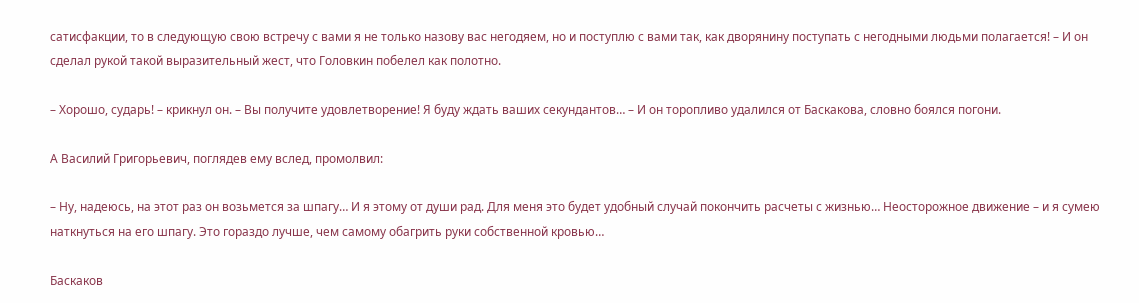сатисфакции, то в следующую свою встречу с вами я не только назову вас негодяем, но и поступлю с вами так, как дворянину поступать с негодными людьми полагается! – И он сделал рукой такой выразительный жест, что Головкин побелел как полотно.

– Хорошо, сударь! – крикнул он. – Вы получите удовлетворение! Я буду ждать ваших секундантов… – И он торопливо удалился от Баскакова, словно боялся погони.

А Василий Григорьевич, поглядев ему вслед, промолвил:

– Ну, надеюсь, на этот раз он возьмется за шпагу… И я этому от души рад. Для меня это будет удобный случай покончить расчеты с жизнью… Неосторожное движение – и я сумею наткнуться на его шпагу. Это гораздо лучше, чем самому обагрить руки собственной кровью…

Баскаков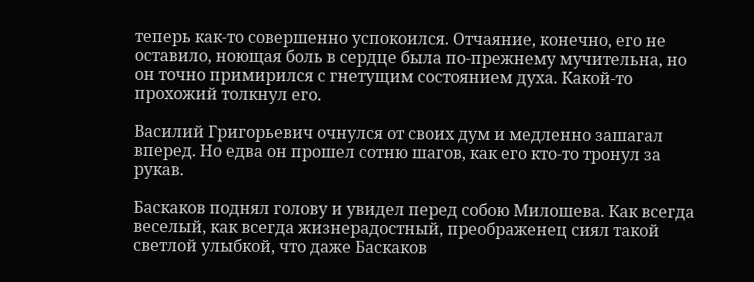теперь как-то совершенно успокоился. Отчаяние, конечно, его не оставило, ноющая боль в сердце была по-прежнему мучительна, но он точно примирился с гнетущим состоянием духа. Какой-то прохожий толкнул его.

Василий Григорьевич очнулся от своих дум и медленно зашагал вперед. Но едва он прошел сотню шагов, как его кто-то тронул за рукав.

Баскаков поднял голову и увидел перед собою Милошева. Как всегда веселый, как всегда жизнерадостный, преображенец сиял такой светлой улыбкой, что даже Баскаков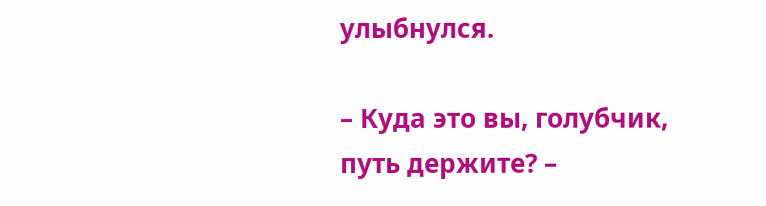улыбнулся.

– Куда это вы, голубчик, путь держите? –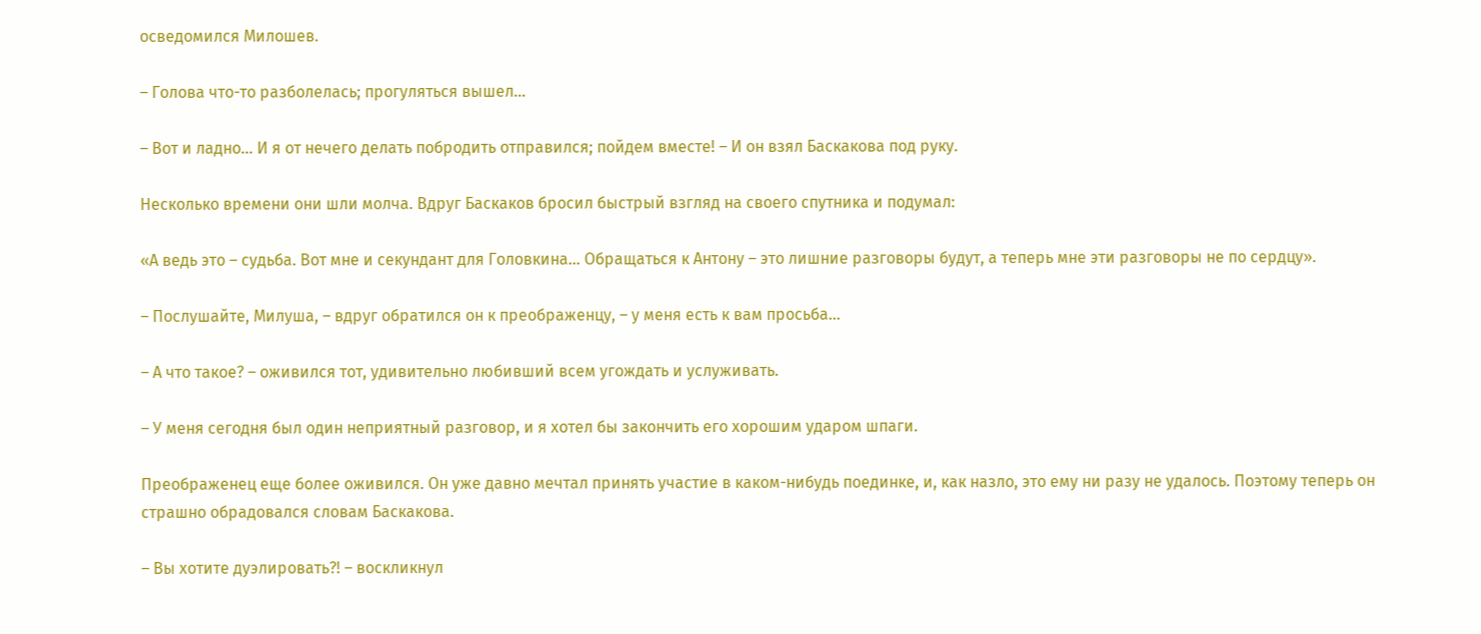осведомился Милошев.

– Голова что-то разболелась; прогуляться вышел…

– Вот и ладно… И я от нечего делать побродить отправился; пойдем вместе! – И он взял Баскакова под руку.

Несколько времени они шли молча. Вдруг Баскаков бросил быстрый взгляд на своего спутника и подумал:

«А ведь это – судьба. Вот мне и секундант для Головкина… Обращаться к Антону – это лишние разговоры будут, а теперь мне эти разговоры не по сердцу».

– Послушайте, Милуша, – вдруг обратился он к преображенцу, – у меня есть к вам просьба…

– А что такое? – оживился тот, удивительно любивший всем угождать и услуживать.

– У меня сегодня был один неприятный разговор, и я хотел бы закончить его хорошим ударом шпаги.

Преображенец еще более оживился. Он уже давно мечтал принять участие в каком-нибудь поединке, и, как назло, это ему ни разу не удалось. Поэтому теперь он страшно обрадовался словам Баскакова.

– Вы хотите дуэлировать?! – воскликнул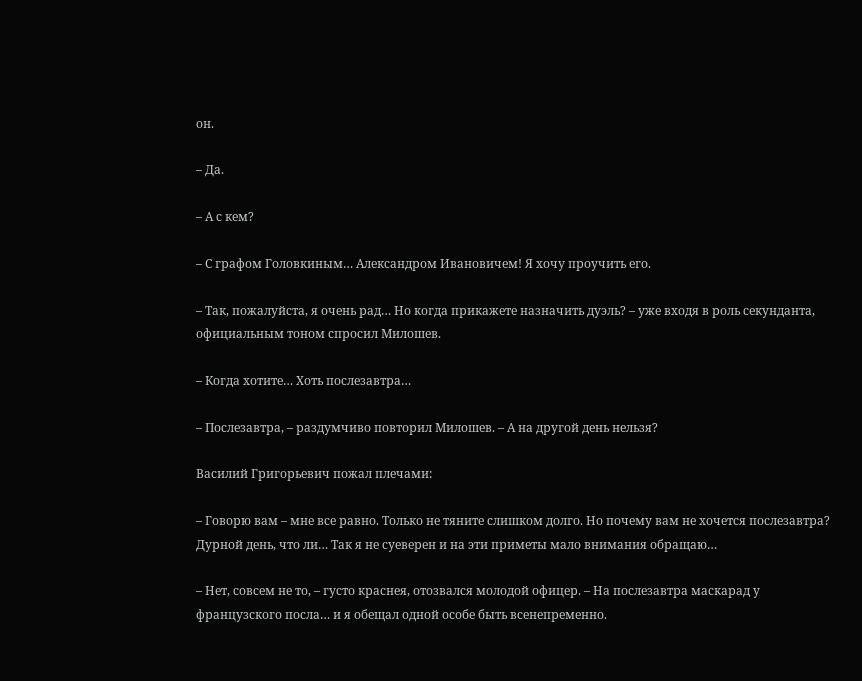он.

– Да.

– А с кем?

– С графом Головкиным… Александром Ивановичем! Я хочу проучить его.

– Так, пожалуйста, я очень рад… Но когда прикажете назначить дуэль? – уже входя в роль секунданта, официальным тоном спросил Милошев.

– Когда хотите… Хоть послезавтра…

– Послезавтра, – раздумчиво повторил Милошев. – А на другой день нельзя?

Василий Григорьевич пожал плечами:

– Говорю вам – мне все равно. Только не тяните слишком долго. Но почему вам не хочется послезавтра? Дурной день, что ли… Так я не суеверен и на эти приметы мало внимания обращаю…

– Нет, совсем не то, – густо краснея, отозвался молодой офицер. – На послезавтра маскарад у французского посла… и я обещал одной особе быть всенепременно.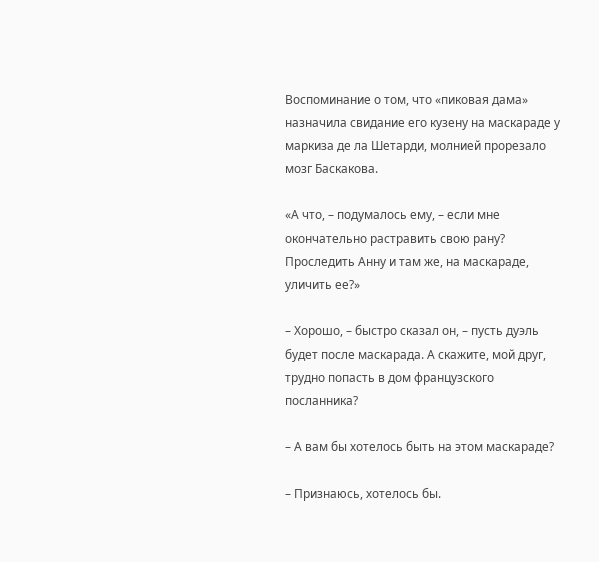Воспоминание о том, что «пиковая дама» назначила свидание его кузену на маскараде у маркиза де ла Шетарди, молнией прорезало мозг Баскакова.

«А что, – подумалось ему, – если мне окончательно растравить свою рану? Проследить Анну и там же, на маскараде, уличить ее?»

– Хорошо, – быстро сказал он, – пусть дуэль будет после маскарада. А скажите, мой друг, трудно попасть в дом французского посланника?

– А вам бы хотелось быть на этом маскараде?

– Признаюсь, хотелось бы.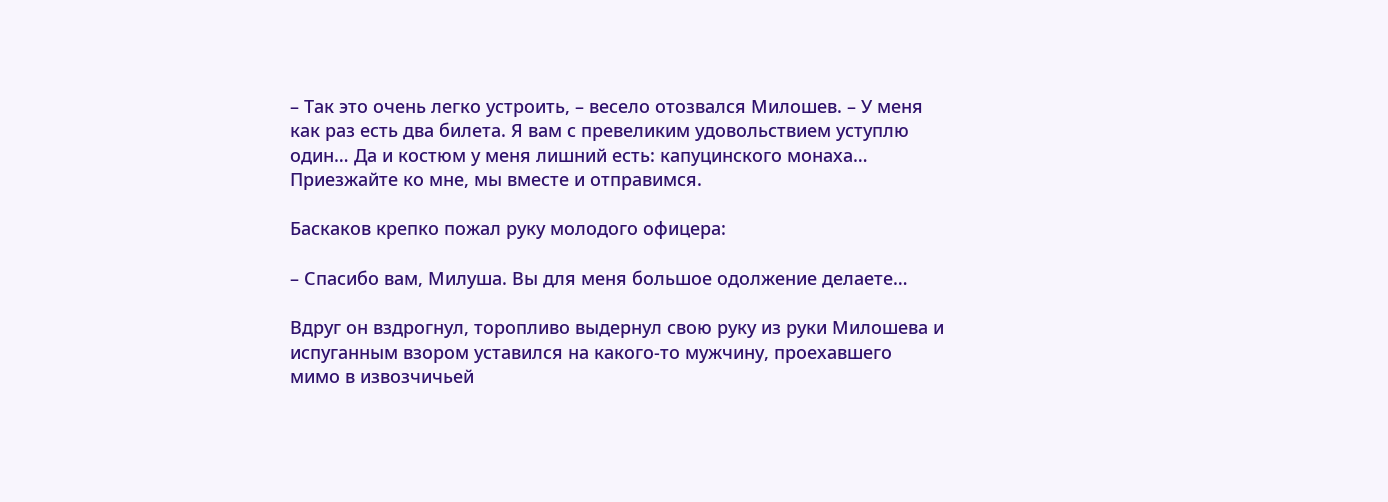– Так это очень легко устроить, – весело отозвался Милошев. – У меня как раз есть два билета. Я вам с превеликим удовольствием уступлю один… Да и костюм у меня лишний есть: капуцинского монаха… Приезжайте ко мне, мы вместе и отправимся.

Баскаков крепко пожал руку молодого офицера:

– Спасибо вам, Милуша. Вы для меня большое одолжение делаете…

Вдруг он вздрогнул, торопливо выдернул свою руку из руки Милошева и испуганным взором уставился на какого-то мужчину, проехавшего мимо в извозчичьей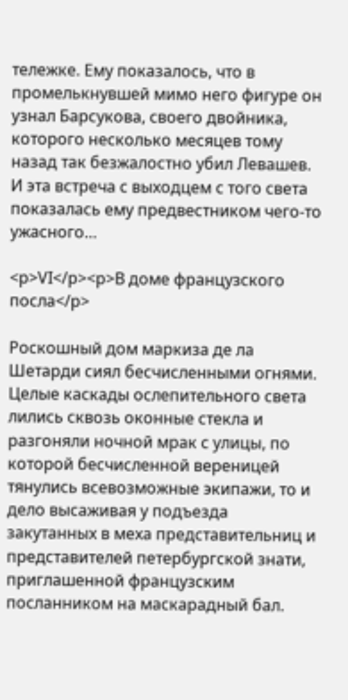тележке. Ему показалось, что в промелькнувшей мимо него фигуре он узнал Барсукова, своего двойника, которого несколько месяцев тому назад так безжалостно убил Левашев. И эта встреча с выходцем с того света показалась ему предвестником чего-то ужасного…

<p>VI</p><p>В доме французского посла</p>

Роскошный дом маркиза де ла Шетарди сиял бесчисленными огнями. Целые каскады ослепительного света лились сквозь оконные стекла и разгоняли ночной мрак с улицы, по которой бесчисленной вереницей тянулись всевозможные экипажи, то и дело высаживая у подъезда закутанных в меха представительниц и представителей петербургской знати, приглашенной французским посланником на маскарадный бал.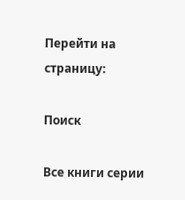Перейти на страницу:

Поиск

Все книги серии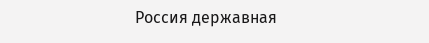Россия державная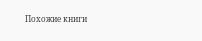Похожие книги